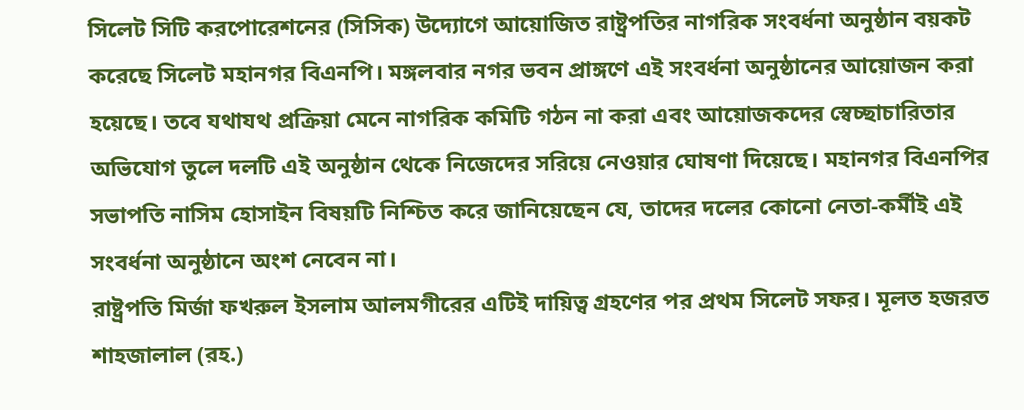সিলেট সিটি করপোরেশনের (সিসিক) উদ্যোগে আয়োজিত রাষ্ট্রপতির নাগরিক সংবর্ধনা অনুষ্ঠান বয়কট করেছে সিলেট মহানগর বিএনপি। মঙ্গলবার নগর ভবন প্রাঙ্গণে এই সংবর্ধনা অনুষ্ঠানের আয়োজন করা হয়েছে। তবে যথাযথ প্রক্রিয়া মেনে নাগরিক কমিটি গঠন না করা এবং আয়োজকদের স্বেচ্ছাচারিতার অভিযোগ তুলে দলটি এই অনুষ্ঠান থেকে নিজেদের সরিয়ে নেওয়ার ঘোষণা দিয়েছে। মহানগর বিএনপির সভাপতি নাসিম হোসাইন বিষয়টি নিশ্চিত করে জানিয়েছেন যে, তাদের দলের কোনো নেতা-কর্মীই এই সংবর্ধনা অনুষ্ঠানে অংশ নেবেন না।
রাষ্ট্রপতি মির্জা ফখরুল ইসলাম আলমগীরের এটিই দায়িত্ব গ্রহণের পর প্রথম সিলেট সফর। মূলত হজরত শাহজালাল (রহ.)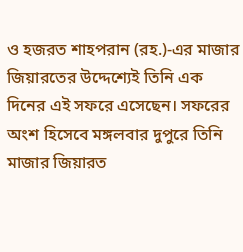ও হজরত শাহপরান (রহ.)-এর মাজার জিয়ারতের উদ্দেশ্যেই তিনি এক দিনের এই সফরে এসেছেন। সফরের অংশ হিসেবে মঙ্গলবার দুপুরে তিনি মাজার জিয়ারত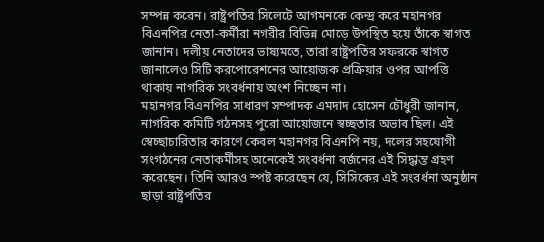সম্পন্ন করেন। রাষ্ট্রপতির সিলেটে আগমনকে কেন্দ্র করে মহানগর বিএনপির নেতা-কর্মীরা নগরীর বিভিন্ন মোড়ে উপস্থিত হয়ে তাঁকে স্বাগত জানান। দলীয় নেতাদের ভাষ্যমতে, তারা রাষ্ট্রপতির সফরকে স্বাগত জানালেও সিটি করপোরেশনের আয়োজক প্রক্রিয়ার ওপর আপত্তি থাকায় নাগরিক সংবর্ধনায় অংশ নিচ্ছেন না।
মহানগর বিএনপির সাধারণ সম্পাদক এমদাদ হোসেন চৌধুরী জানান, নাগরিক কমিটি গঠনসহ পুরো আয়োজনে স্বচ্ছতার অভাব ছিল। এই স্বেচ্ছাচারিতার কারণে কেবল মহানগর বিএনপি নয়, দলের সহযোগী সংগঠনের নেতাকর্মীসহ অনেকেই সংবর্ধনা বর্জনের এই সিদ্ধান্ত গ্রহণ করেছেন। তিনি আরও স্পষ্ট করেছেন যে, সিসিকের এই সংবর্ধনা অনুষ্ঠান ছাড়া রাষ্ট্রপতির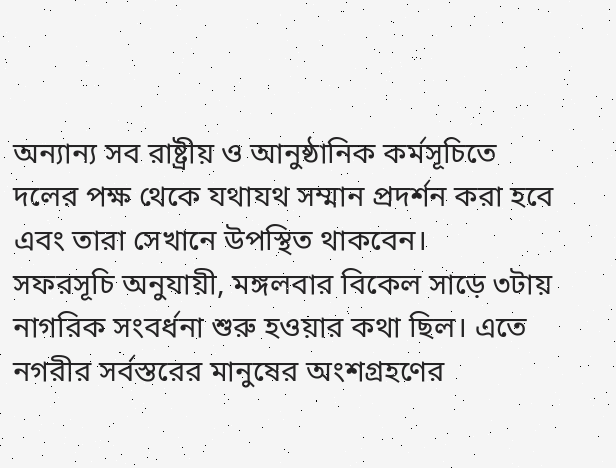অন্যান্য সব রাষ্ট্রীয় ও আনুষ্ঠানিক কর্মসূচিতে দলের পক্ষ থেকে যথাযথ সম্মান প্রদর্শন করা হবে এবং তারা সেখানে উপস্থিত থাকবেন।
সফরসূচি অনুযায়ী, মঙ্গলবার বিকেল সাড়ে ৩টায় নাগরিক সংবর্ধনা শুরু হওয়ার কথা ছিল। এতে নগরীর সর্বস্তরের মানুষের অংশগ্রহণের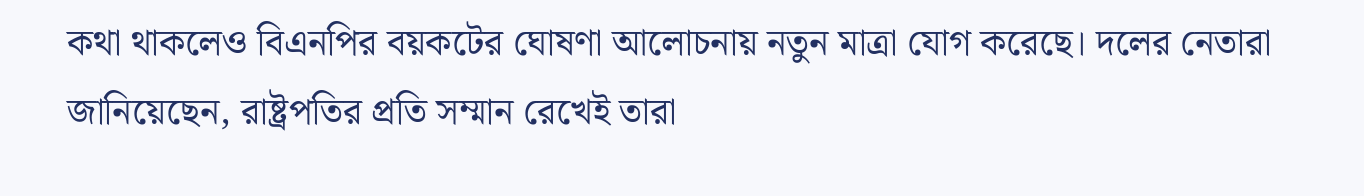কথা থাকলেও বিএনপির বয়কটের ঘোষণা আলোচনায় নতুন মাত্রা যোগ করেছে। দলের নেতারা জানিয়েছেন, রাষ্ট্রপতির প্রতি সম্মান রেখেই তারা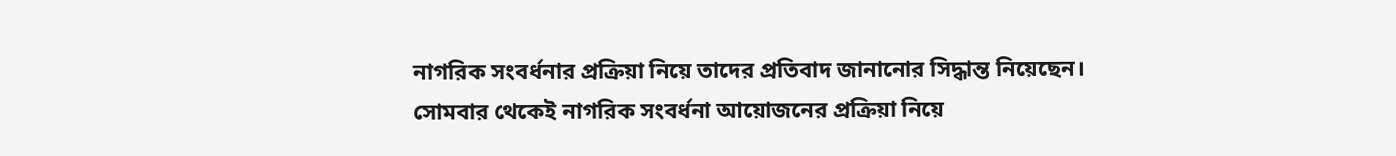নাগরিক সংবর্ধনার প্রক্রিয়া নিয়ে তাদের প্রতিবাদ জানানোর সিদ্ধান্ত নিয়েছেন।
সোমবার থেকেই নাগরিক সংবর্ধনা আয়োজনের প্রক্রিয়া নিয়ে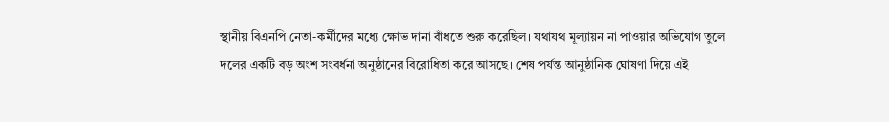স্থানীয় বিএনপি নেতা-কর্মীদের মধ্যে ক্ষোভ দানা বাঁধতে শুরু করেছিল। যথাযথ মূল্যায়ন না পাওয়ার অভিযোগ তুলে দলের একটি বড় অংশ সংবর্ধনা অনুষ্ঠানের বিরোধিতা করে আসছে। শেষ পর্যন্ত আনুষ্ঠানিক ঘোষণা দিয়ে এই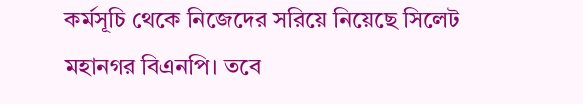কর্মসূচি থেকে নিজেদের সরিয়ে নিয়েছে সিলেট মহানগর বিএনপি। তবে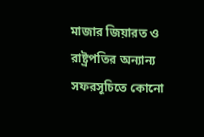মাজার জিয়ারত ও রাষ্ট্রপতির অন্যান্য সফরসূচিতে কোনো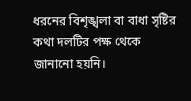ধরনের বিশৃঙ্খলা বা বাধা সৃষ্টির কথা দলটির পক্ষ থেকে জানানো হয়নি।